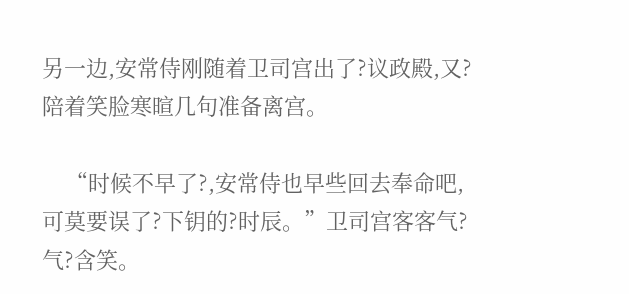另一边,安常侍刚随着卫司宫出了?议政殿,又?陪着笑脸寒暄几句准备离宫。

    “时候不早了?,安常侍也早些回去奉命吧,可莫要误了?下钥的?时辰。”卫司宫客客气?气?含笑。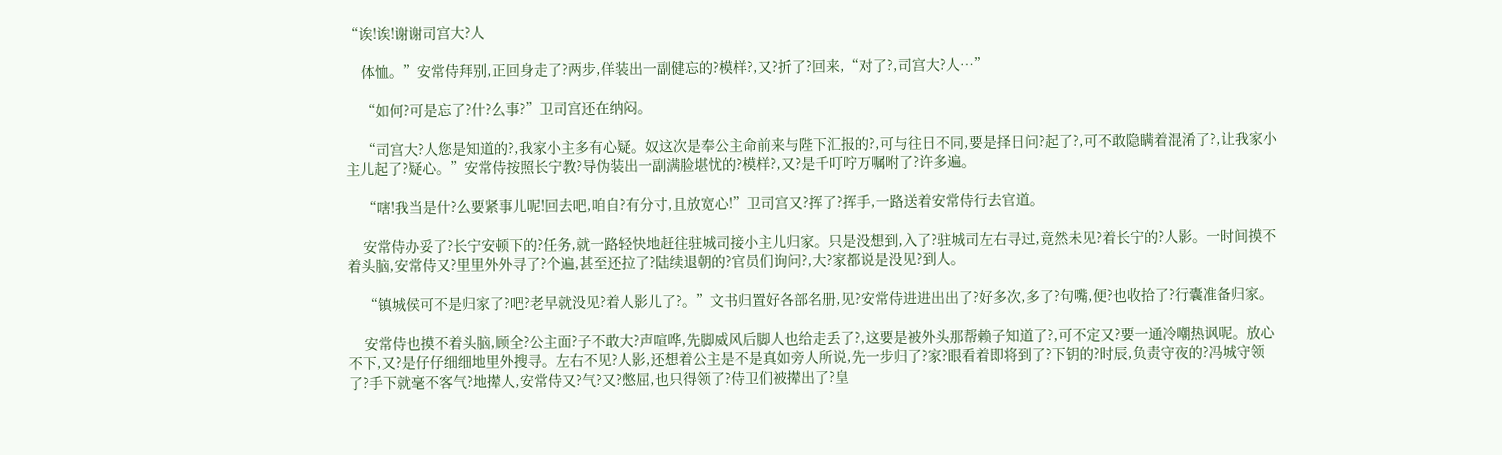“诶!诶!谢谢司宫大?人

    体恤。”安常侍拜别,正回身走了?两步,佯装出一副健忘的?模样?,又?折了?回来,“对了?,司宫大?人…”

    “如何?可是忘了?什?么事?”卫司宫还在纳闷。

    “司宫大?人您是知道的?,我家小主多有心疑。奴这次是奉公主命前来与陛下汇报的?,可与往日不同,要是择日问?起了?,可不敢隐瞒着混淆了?,让我家小主儿起了?疑心。”安常侍按照长宁教?导伪装出一副满脸堪忧的?模样?,又?是千叮咛万嘱咐了?许多遍。

    “嗐!我当是什?么要紧事儿呢!回去吧,咱自?有分寸,且放宽心!”卫司宫又?挥了?挥手,一路送着安常侍行去官道。

    安常侍办妥了?长宁安顿下的?任务,就一路轻快地赶往驻城司接小主儿归家。只是没想到,入了?驻城司左右寻过,竟然未见?着长宁的?人影。一时间摸不着头脑,安常侍又?里里外外寻了?个遍,甚至还拉了?陆续退朝的?官员们询问?,大?家都说是没见?到人。

    “镇城侯可不是归家了?吧?老早就没见?着人影儿了?。”文书归置好各部名册,见?安常侍进进出出了?好多次,多了?句嘴,便?也收拾了?行囊准备归家。

    安常侍也摸不着头脑,顾全?公主面?子不敢大?声喧哗,先脚威风后脚人也给走丢了?,这要是被外头那帮赖子知道了?,可不定又?要一通冷嘲热讽呢。放心不下,又?是仔仔细细地里外搜寻。左右不见?人影,还想着公主是不是真如旁人所说,先一步归了?家?眼看着即将到了?下钥的?时辰,负责守夜的?冯城守领了?手下就毫不客气?地撵人,安常侍又?气?又?憋屈,也只得领了?侍卫们被撵出了?皇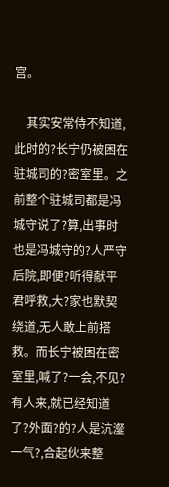宫。

    其实安常侍不知道,此时的?长宁仍被困在驻城司的?密室里。之前整个驻城司都是冯城守说了?算,出事时也是冯城守的?人严守后院,即便?听得献平君呼救,大?家也默契绕道,无人敢上前搭救。而长宁被困在密室里,喊了?一会,不见?有人来,就已经知道了?外面?的?人是沆瀣一气?,合起伙来整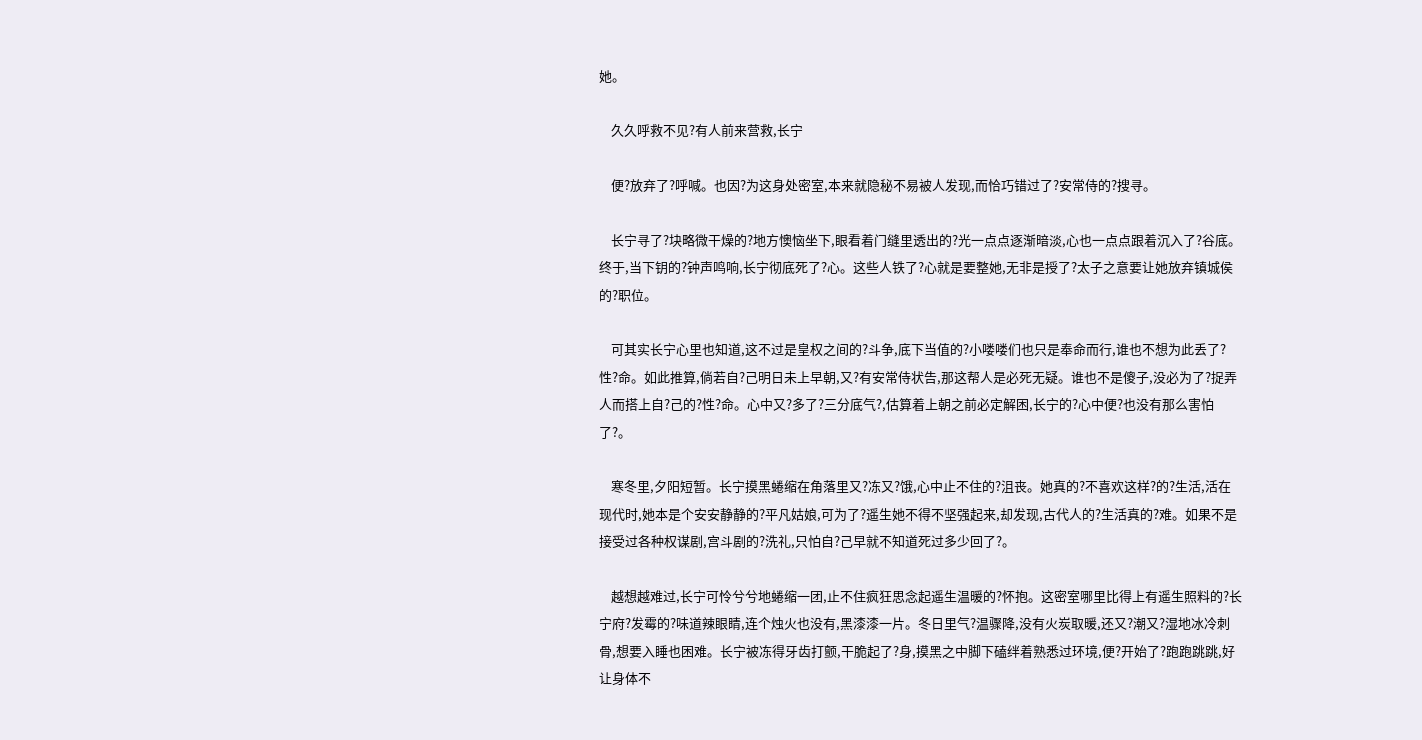她。

    久久呼救不见?有人前来营救,长宁

    便?放弃了?呼喊。也因?为这身处密室,本来就隐秘不易被人发现,而恰巧错过了?安常侍的?搜寻。

    长宁寻了?块略微干燥的?地方懊恼坐下,眼看着门缝里透出的?光一点点逐渐暗淡,心也一点点跟着沉入了?谷底。终于,当下钥的?钟声鸣响,长宁彻底死了?心。这些人铁了?心就是要整她,无非是授了?太子之意要让她放弃镇城侯的?职位。

    可其实长宁心里也知道,这不过是皇权之间的?斗争,底下当值的?小喽喽们也只是奉命而行,谁也不想为此丢了?性?命。如此推算,倘若自?己明日未上早朝,又?有安常侍状告,那这帮人是必死无疑。谁也不是傻子,没必为了?捉弄人而搭上自?己的?性?命。心中又?多了?三分底气?,估算着上朝之前必定解困,长宁的?心中便?也没有那么害怕了?。

    寒冬里,夕阳短暂。长宁摸黑蜷缩在角落里又?冻又?饿,心中止不住的?沮丧。她真的?不喜欢这样?的?生活,活在现代时,她本是个安安静静的?平凡姑娘,可为了?遥生她不得不坚强起来,却发现,古代人的?生活真的?难。如果不是接受过各种权谋剧,宫斗剧的?洗礼,只怕自?己早就不知道死过多少回了?。

    越想越难过,长宁可怜兮兮地蜷缩一团,止不住疯狂思念起遥生温暖的?怀抱。这密室哪里比得上有遥生照料的?长宁府?发霉的?味道辣眼睛,连个烛火也没有,黑漆漆一片。冬日里气?温骤降,没有火炭取暖,还又?潮又?湿地冰冷刺骨,想要入睡也困难。长宁被冻得牙齿打颤,干脆起了?身,摸黑之中脚下磕绊着熟悉过环境,便?开始了?跑跑跳跳,好让身体不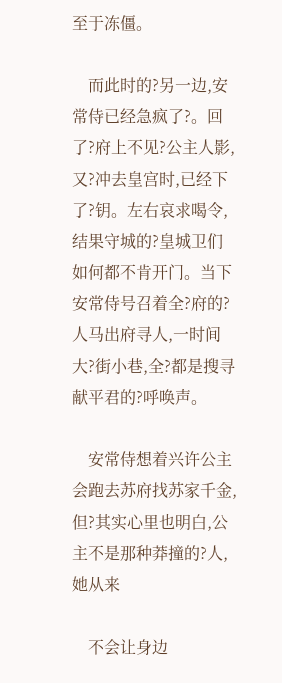至于冻僵。

    而此时的?另一边,安常侍已经急疯了?。回了?府上不见?公主人影,又?冲去皇宫时,已经下了?钥。左右哀求喝令,结果守城的?皇城卫们如何都不肯开门。当下安常侍号召着全?府的?人马出府寻人,一时间大?街小巷,全?都是搜寻献平君的?呼唤声。

    安常侍想着兴许公主会跑去苏府找苏家千金,但?其实心里也明白,公主不是那种莽撞的?人,她从来

    不会让身边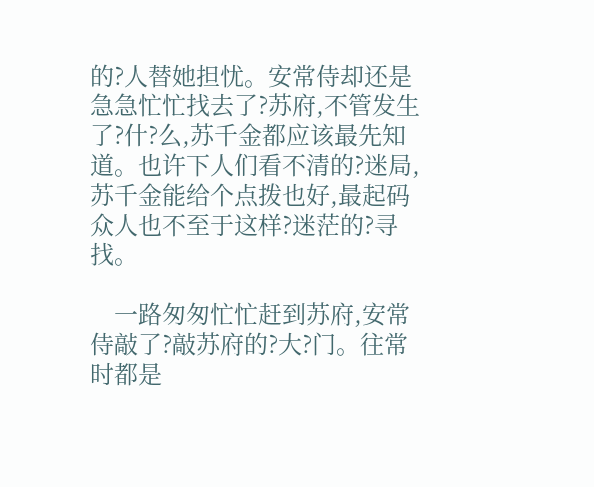的?人替她担忧。安常侍却还是急急忙忙找去了?苏府,不管发生了?什?么,苏千金都应该最先知道。也许下人们看不清的?迷局,苏千金能给个点拨也好,最起码众人也不至于这样?迷茫的?寻找。

    一路匆匆忙忙赶到苏府,安常侍敲了?敲苏府的?大?门。往常时都是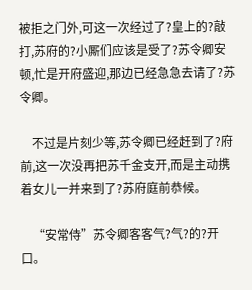被拒之门外,可这一次经过了?皇上的?敲打,苏府的?小厮们应该是受了?苏令卿安顿,忙是开府盛迎,那边已经急急去请了?苏令卿。

    不过是片刻少等,苏令卿已经赶到了?府前,这一次没再把苏千金支开,而是主动携着女儿一并来到了?苏府庭前恭候。

    “安常侍”苏令卿客客气?气?的?开口。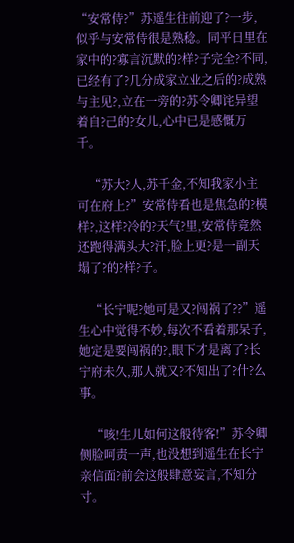“安常侍?”苏遥生往前迎了?一步,似乎与安常侍很是熟稔。同平日里在家中的?寡言沉默的?样?子完全?不同,已经有了?几分成家立业之后的?成熟与主见?,立在一旁的?苏令卿诧异望着自?己的?女儿,心中已是感慨万千。

    “苏大?人,苏千金,不知我家小主可在府上?”安常侍看也是焦急的?模样?,这样?冷的?天气?里,安常侍竟然还跑得满头大?汗,脸上更?是一副天塌了?的?样?子。

    “长宁呢?她可是又?闯祸了??”遥生心中觉得不妙,每次不看着那呆子,她定是要闯祸的?,眼下才是离了?长宁府未久,那人就又?不知出了?什?么事。

    “咳!生儿如何这般待客!”苏令卿侧脸呵责一声,也没想到遥生在长宁亲信面?前会这般肆意妄言,不知分寸。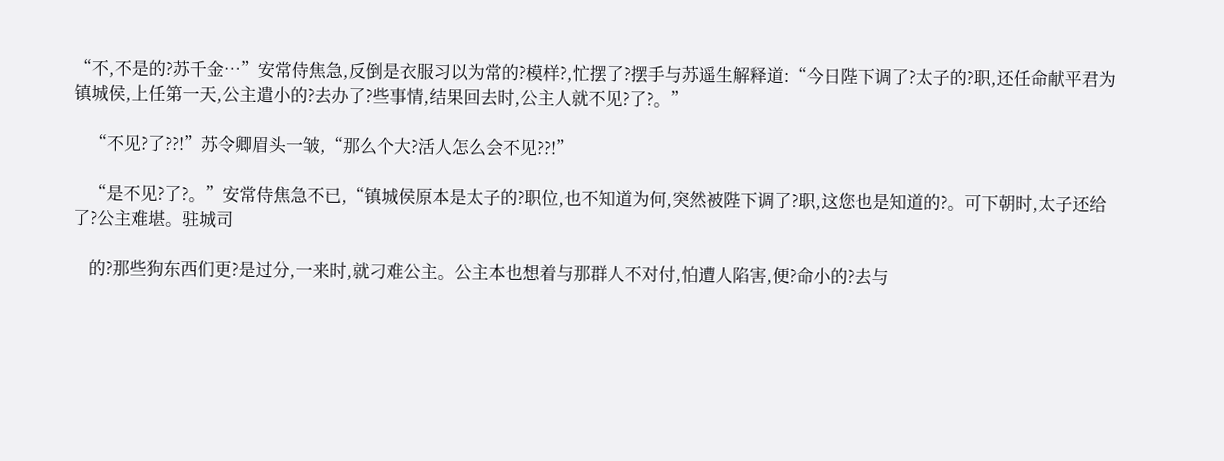“不,不是的?苏千金…”安常侍焦急,反倒是衣服习以为常的?模样?,忙摆了?摆手与苏遥生解释道:“今日陛下调了?太子的?职,还任命献平君为镇城侯,上任第一天,公主遣小的?去办了?些事情,结果回去时,公主人就不见?了?。”

    “不见?了??!”苏令卿眉头一皱,“那么个大?活人怎么会不见??!”

    “是不见?了?。”安常侍焦急不已,“镇城侯原本是太子的?职位,也不知道为何,突然被陛下调了?职,这您也是知道的?。可下朝时,太子还给了?公主难堪。驻城司

    的?那些狗东西们更?是过分,一来时,就刁难公主。公主本也想着与那群人不对付,怕遭人陷害,便?命小的?去与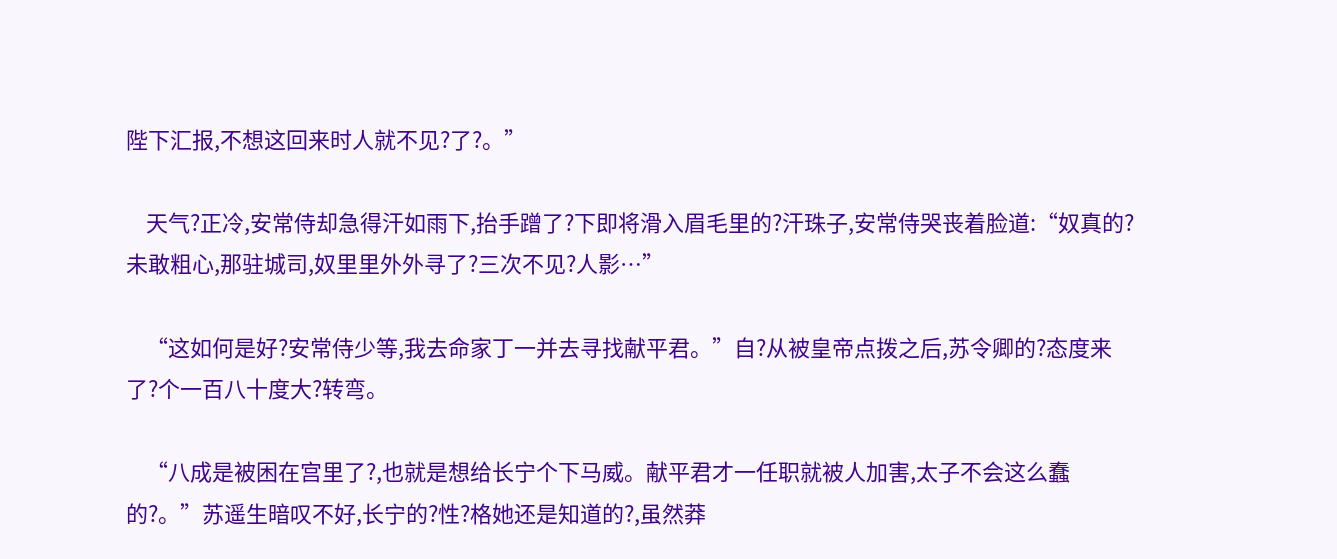陛下汇报,不想这回来时人就不见?了?。”

    天气?正冷,安常侍却急得汗如雨下,抬手蹭了?下即将滑入眉毛里的?汗珠子,安常侍哭丧着脸道:“奴真的?未敢粗心,那驻城司,奴里里外外寻了?三次不见?人影…”

    “这如何是好?安常侍少等,我去命家丁一并去寻找献平君。”自?从被皇帝点拨之后,苏令卿的?态度来了?个一百八十度大?转弯。

    “八成是被困在宫里了?,也就是想给长宁个下马威。献平君才一任职就被人加害,太子不会这么蠢的?。”苏遥生暗叹不好,长宁的?性?格她还是知道的?,虽然莽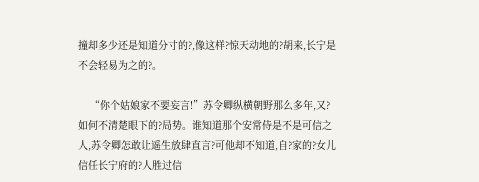撞却多少还是知道分寸的?,像这样?惊天动地的?胡来,长宁是不会轻易为之的?。

    “你个姑娘家不要妄言!”苏令卿纵横朝野那么多年,又?如何不清楚眼下的?局势。谁知道那个安常侍是不是可信之人,苏令卿怎敢让遥生放肆直言?可他却不知道,自?家的?女儿信任长宁府的?人胜过信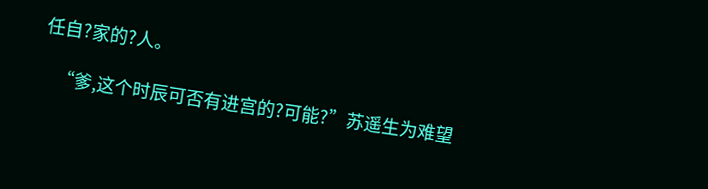任自?家的?人。

    “爹,这个时辰可否有进宫的?可能?”苏遥生为难望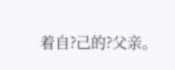着自?己的?父亲。